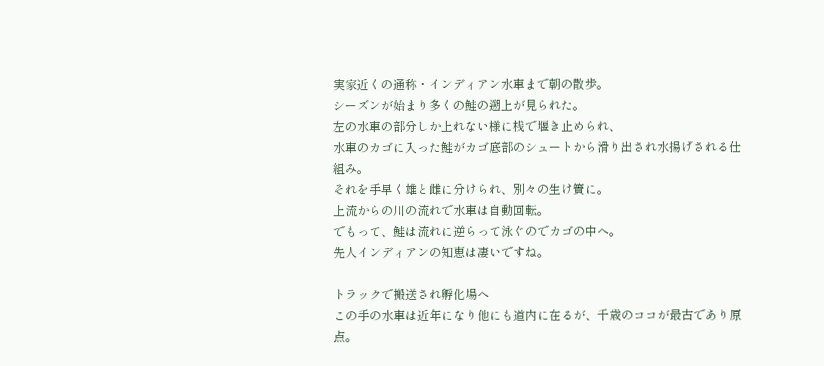実家近くの通称・インディアン水車まで朝の散歩。
シーズンが始まり多くの鮭の遡上が見られた。
左の水車の部分しか上れない様に桟で堰き止められ、
水車のカゴに入った鮭がカゴ底部のシュートから滑り出され水揚げされる仕組み。
それを手早く雄と雌に分けられ、別々の生け簀に。
上流からの川の流れで水車は自動回転。
でもって、鮭は流れに逆らって泳ぐのでカゴの中へ。
先人インディアンの知恵は凄いですね。

トラックで搬送され孵化場へ
この手の水車は近年になり他にも道内に在るが、千歳のココが最古であり原点。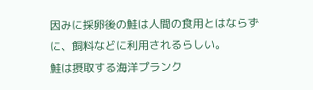因みに採卵後の鮭は人間の食用とはならずに、飼料などに利用されるらしい。
鮭は摂取する海洋プランク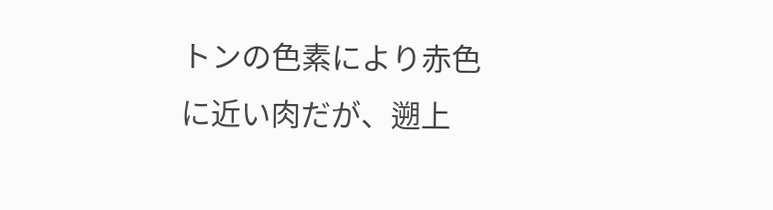トンの色素により赤色に近い肉だが、遡上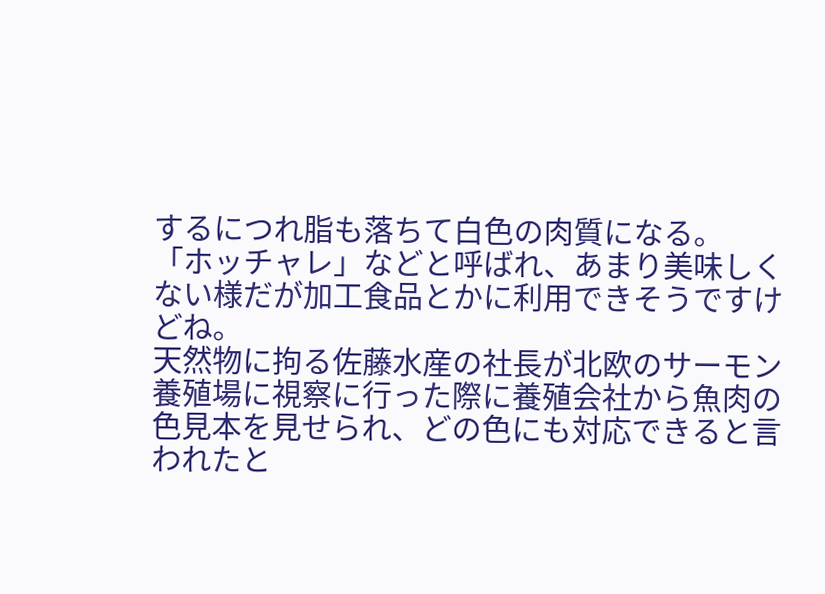するにつれ脂も落ちて白色の肉質になる。
「ホッチャレ」などと呼ばれ、あまり美味しくない様だが加工食品とかに利用できそうですけどね。
天然物に拘る佐藤水産の社長が北欧のサーモン養殖場に視察に行った際に養殖会社から魚肉の色見本を見せられ、どの色にも対応できると言われたと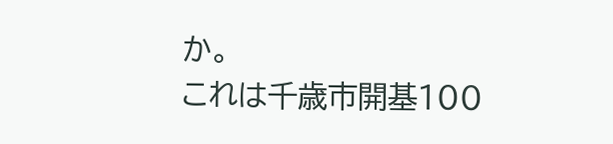か。
これは千歳市開基100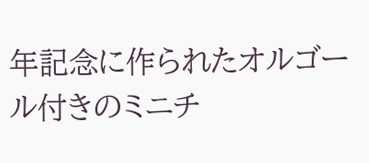年記念に作られたオルゴール付きのミニチ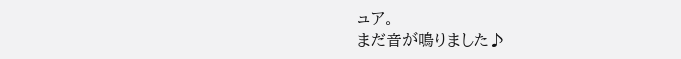ュア。
まだ音が鳴りました♪